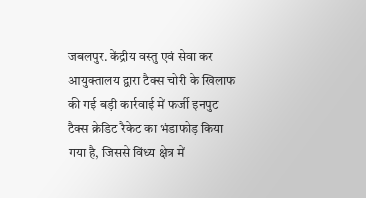जबलपुर. केंद्रीय वस्तु एवं सेवा कर आयुक्तालय द्वारा टैक्स चोरी के खिलाफ की गई बड़ी कार्रवाई में फर्जी इनपुट टैक्स क्रेडिट रैकेट का भंडाफोड़ किया गया है, जिससे विंध्य क्षेत्र में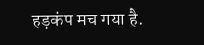हड़कंप मच गया है.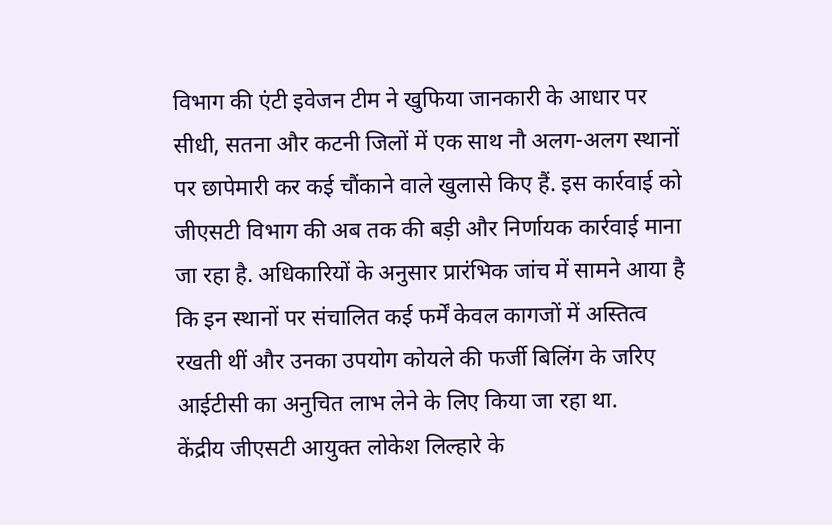विभाग की एंटी इवेजन टीम ने खुफिया जानकारी के आधार पर सीधी, सतना और कटनी जिलों में एक साथ नौ अलग-अलग स्थानों पर छापेमारी कर कई चौंकाने वाले खुलासे किए हैं. इस कार्रवाई को जीएसटी विभाग की अब तक की बड़ी और निर्णायक कार्रवाई माना जा रहा है. अधिकारियों के अनुसार प्रारंभिक जांच में सामने आया है कि इन स्थानों पर संचालित कई फर्में केवल कागजों में अस्तित्व रखती थीं और उनका उपयोग कोयले की फर्जी बिलिंग के जरिए आईटीसी का अनुचित लाभ लेने के लिए किया जा रहा था.
केंद्रीय जीएसटी आयुक्त लोकेश लिल्हारे के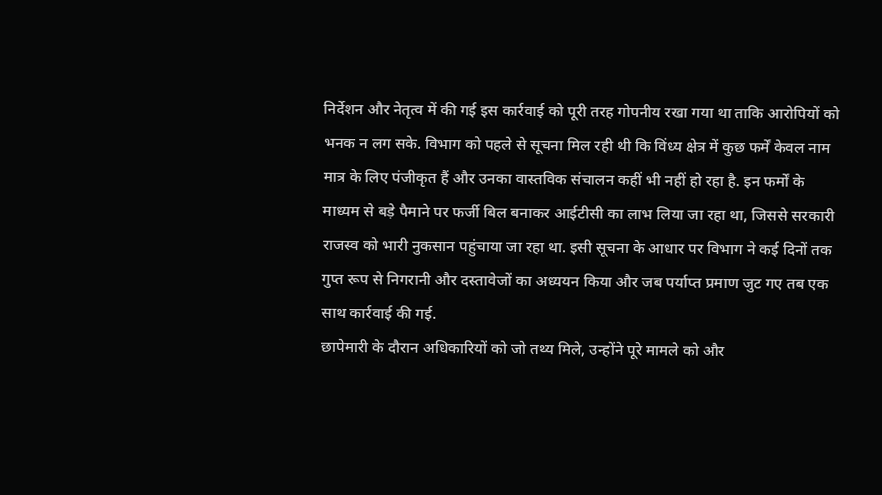निर्देशन और नेतृत्व में की गई इस कार्रवाई को पूरी तरह गोपनीय रखा गया था ताकि आरोपियों को भनक न लग सके. विभाग को पहले से सूचना मिल रही थी कि विंध्य क्षेत्र में कुछ फर्में केवल नाम मात्र के लिए पंजीकृत हैं और उनका वास्तविक संचालन कहीं भी नहीं हो रहा है. इन फर्मों के माध्यम से बड़े पैमाने पर फर्जी बिल बनाकर आईटीसी का लाभ लिया जा रहा था, जिससे सरकारी राजस्व को भारी नुकसान पहुंचाया जा रहा था. इसी सूचना के आधार पर विभाग ने कई दिनों तक गुप्त रूप से निगरानी और दस्तावेजों का अध्ययन किया और जब पर्याप्त प्रमाण जुट गए तब एक साथ कार्रवाई की गई.
छापेमारी के दौरान अधिकारियों को जो तथ्य मिले, उन्होंने पूरे मामले को और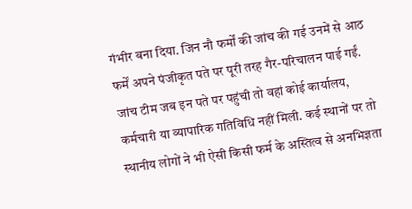गंभीर बना दिया. जिन नौ फर्मों की जांच की गई उनमें से आठ फर्में अपने पंजीकृत पते पर पूरी तरह गैर-परिचालन पाई गईं. जांच टीम जब इन पते पर पहुंची तो वहां कोई कार्यालय, कर्मचारी या व्यापारिक गतिविधि नहीं मिली. कई स्थानों पर तो स्थानीय लोगों ने भी ऐसी किसी फर्म के अस्तित्व से अनभिज्ञता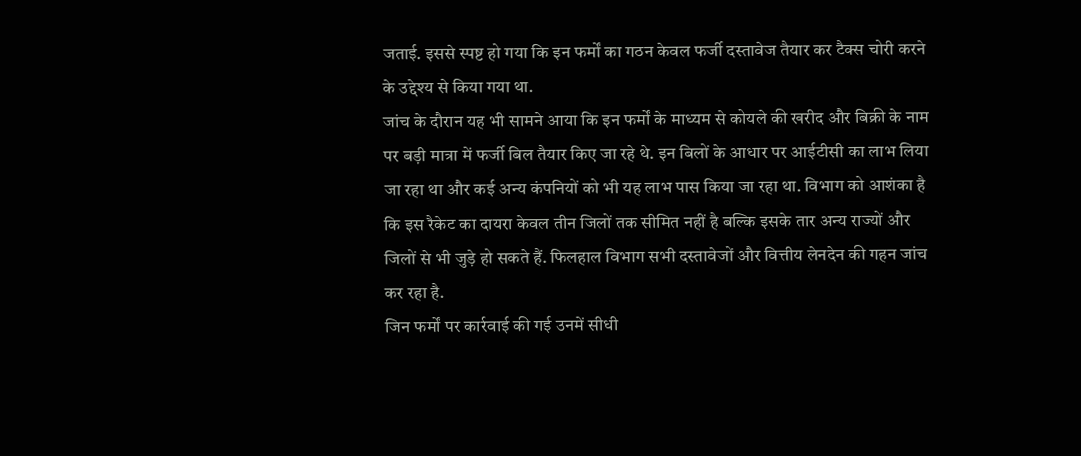जताई. इससे स्पष्ट हो गया कि इन फर्मों का गठन केवल फर्जी दस्तावेज तैयार कर टैक्स चोरी करने के उद्देश्य से किया गया था.
जांच के दौरान यह भी सामने आया कि इन फर्मों के माध्यम से कोयले की खरीद और बिक्री के नाम पर बड़ी मात्रा में फर्जी बिल तैयार किए जा रहे थे. इन बिलों के आधार पर आईटीसी का लाभ लिया जा रहा था और कई अन्य कंपनियों को भी यह लाभ पास किया जा रहा था. विभाग को आशंका है कि इस रैकेट का दायरा केवल तीन जिलों तक सीमित नहीं है बल्कि इसके तार अन्य राज्यों और जिलों से भी जुड़े हो सकते हैं. फिलहाल विभाग सभी दस्तावेजों और वित्तीय लेनदेन की गहन जांच कर रहा है.
जिन फर्मों पर कार्रवाई की गई उनमें सीधी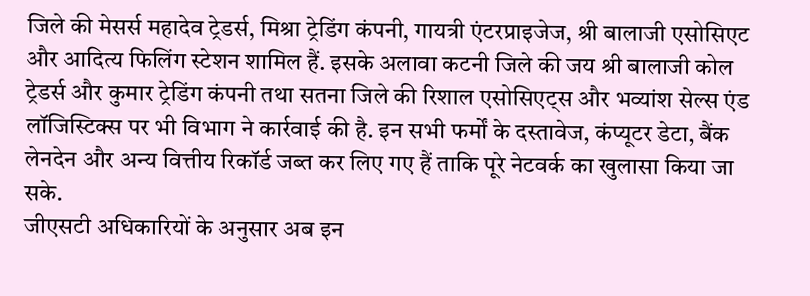जिले की मेसर्स महादेव ट्रेडर्स, मिश्रा ट्रेडिंग कंपनी, गायत्री एंटरप्राइजेज, श्री बालाजी एसोसिएट और आदित्य फिलिंग स्टेशन शामिल हैं. इसके अलावा कटनी जिले की जय श्री बालाजी कोल ट्रेडर्स और कुमार ट्रेडिंग कंपनी तथा सतना जिले की रिशाल एसोसिएट्स और भव्यांश सेल्स एंड लॉजिस्टिक्स पर भी विभाग ने कार्रवाई की है. इन सभी फर्मों के दस्तावेज, कंप्यूटर डेटा, बैंक लेनदेन और अन्य वित्तीय रिकॉर्ड जब्त कर लिए गए हैं ताकि पूरे नेटवर्क का खुलासा किया जा सके.
जीएसटी अधिकारियों के अनुसार अब इन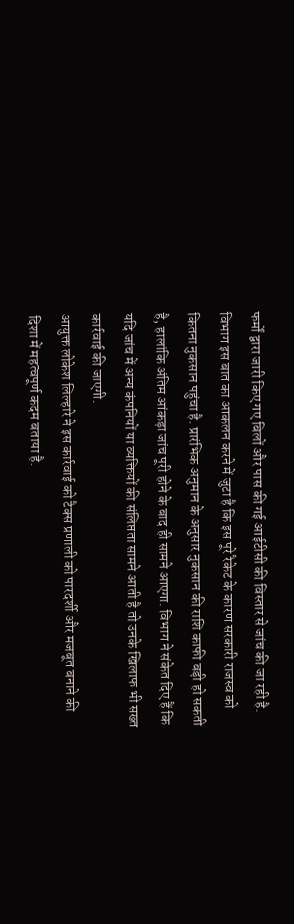फर्मों द्वारा जारी किए गए बिलों और पास की गई आईटीसी की विस्तार से जांच की जा रही है. विभाग इस बात का आकलन करने में जुटा है कि इस पूरे रैकेट के कारण सरकारी राजस्व को कितना नुकसान पहुंचा है. प्रारंभिक अनुमान के अनुसार नुकसान की राशि काफी बड़ी हो सकती है, हालांकि अंतिम आंकड़ा जांच पूरी होने के बाद ही सामने आएगा. विभाग ने संकेत दिए हैं कि यदि जांच में अन्य कंपनियों या व्यक्तियों की संलिप्तता सामने आती है तो उनके खिलाफ भी सख्त कार्रवाई की जाएगी.
आयुक्त लोकेश लिल्हारे ने इस कार्रवाई को टैक्स प्रणाली को पारदर्शी और मजबूत बनाने की दिशा में महत्वपूर्ण कदम बताया है.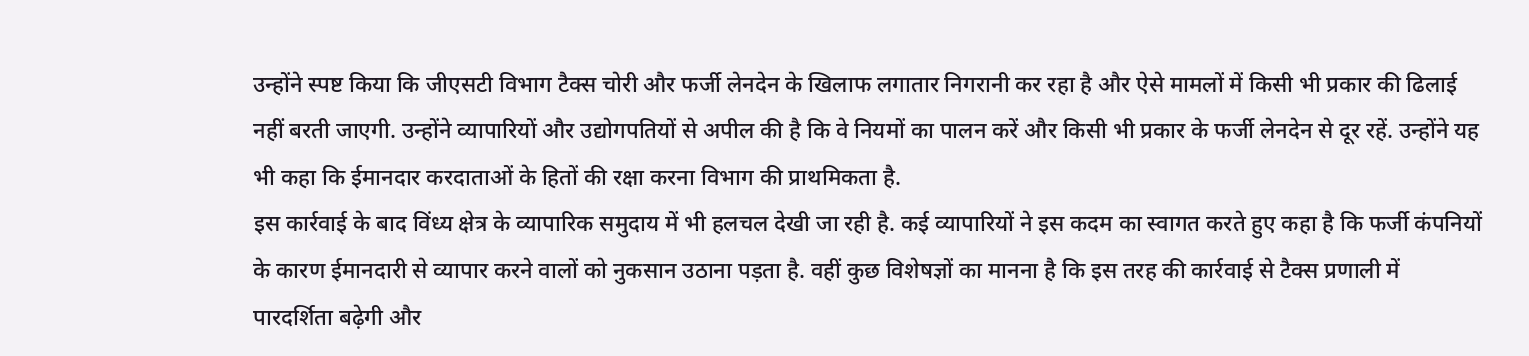उन्होंने स्पष्ट किया कि जीएसटी विभाग टैक्स चोरी और फर्जी लेनदेन के खिलाफ लगातार निगरानी कर रहा है और ऐसे मामलों में किसी भी प्रकार की ढिलाई नहीं बरती जाएगी. उन्होंने व्यापारियों और उद्योगपतियों से अपील की है कि वे नियमों का पालन करें और किसी भी प्रकार के फर्जी लेनदेन से दूर रहें. उन्होंने यह भी कहा कि ईमानदार करदाताओं के हितों की रक्षा करना विभाग की प्राथमिकता है.
इस कार्रवाई के बाद विंध्य क्षेत्र के व्यापारिक समुदाय में भी हलचल देखी जा रही है. कई व्यापारियों ने इस कदम का स्वागत करते हुए कहा है कि फर्जी कंपनियों के कारण ईमानदारी से व्यापार करने वालों को नुकसान उठाना पड़ता है. वहीं कुछ विशेषज्ञों का मानना है कि इस तरह की कार्रवाई से टैक्स प्रणाली में पारदर्शिता बढ़ेगी और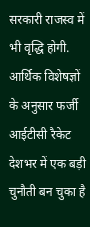सरकारी राजस्व में भी वृद्धि होगी. आर्थिक विशेषज्ञों के अनुसार फर्जी आईटीसी रैकेट देशभर में एक बड़ी चुनौती बन चुका है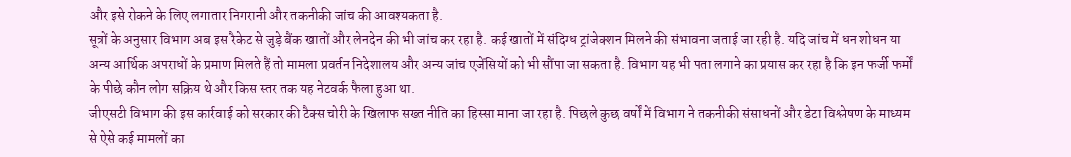और इसे रोकने के लिए लगातार निगरानी और तकनीकी जांच की आवश्यकता है.
सूत्रों के अनुसार विभाग अब इस रैकेट से जुड़े बैंक खातों और लेनदेन की भी जांच कर रहा है. कई खातों में संदिग्ध ट्रांजेक्शन मिलने की संभावना जताई जा रही है. यदि जांच में धन शोधन या अन्य आर्थिक अपराधों के प्रमाण मिलते हैं तो मामला प्रवर्तन निदेशालय और अन्य जांच एजेंसियों को भी सौंपा जा सकता है. विभाग यह भी पता लगाने का प्रयास कर रहा है कि इन फर्जी फर्मों के पीछे कौन लोग सक्रिय थे और किस स्तर तक यह नेटवर्क फैला हुआ था.
जीएसटी विभाग की इस कार्रवाई को सरकार की टैक्स चोरी के खिलाफ सख्त नीति का हिस्सा माना जा रहा है. पिछले कुछ वर्षों में विभाग ने तकनीकी संसाधनों और डेटा विश्लेषण के माध्यम से ऐसे कई मामलों का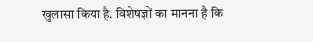खुलासा किया है. विशेषज्ञों का मानना है कि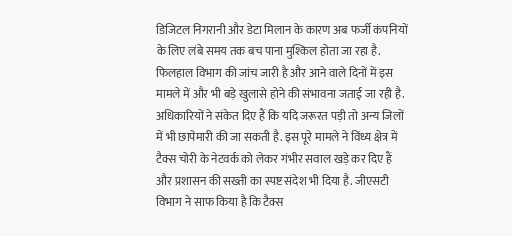डिजिटल निगरानी और डेटा मिलान के कारण अब फर्जी कंपनियों के लिए लंबे समय तक बच पाना मुश्किल होता जा रहा है.
फिलहाल विभाग की जांच जारी है और आने वाले दिनों में इस मामले में और भी बड़े खुलासे होने की संभावना जताई जा रही है. अधिकारियों ने संकेत दिए हैं कि यदि जरूरत पड़ी तो अन्य जिलों में भी छापेमारी की जा सकती है. इस पूरे मामले ने विंध्य क्षेत्र में टैक्स चोरी के नेटवर्क को लेकर गंभीर सवाल खड़े कर दिए हैं और प्रशासन की सख्ती का स्पष्ट संदेश भी दिया है. जीएसटी विभाग ने साफ किया है कि टैक्स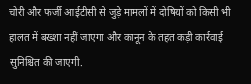चोरी और फर्जी आईटीसी से जुड़े मामलों में दोषियों को किसी भी हालत में बख्शा नहीं जाएगा और कानून के तहत कड़ी कार्रवाई सुनिश्चित की जाएगी.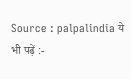Source : palpalindia ये भी पढ़ें :-